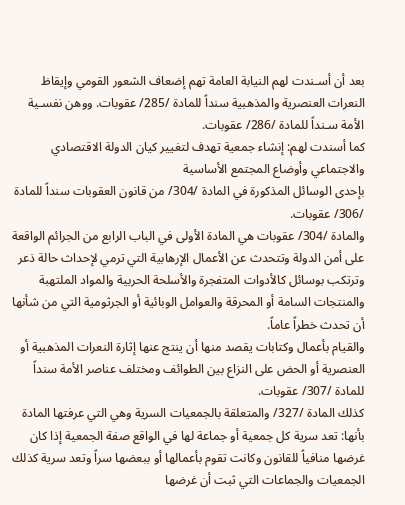بعد أن أسـندت لهم النيابة العامة تهم إضعاف الشعور القومي وإيقاظ النعرات العنصرية والمذهبية سنداً للمادة /285/ عقوبات. ووهن نفسـية الأمة سـنداً للمادة /286/ عقوبات.
كما أسندت لهم: إنشاء جمعية تهدف لتغيير كيان الدولة الاقتصادي والاجتماعي وأوضاع المجتمع الأساسية
بإحدى الوسائل المذكورة في المادة /304/ من قانون العقوبات سنداً للمادة /306/ عقوبات.
والمادة /304/ عقوبات هي المادة الأولى في الباب الرابع من الجرائم الواقعة على أمن الدولة وتتحدث عن الأعمال الإرهابية التي ترمي لإحداث حالة ذعر وترتكب بوسائل كالأدوات المتفجرة والأسلحة الحربية والمواد الملتهبة والمنتجات السامة أو المحرقة والعوامل الوبائية أو الجرثومية التي من شأنها أن تحدث خطراً عاماً.
والقيام بأعمال وكتابات يقصد منها أن ينتج عنها إثارة النعرات المذهبية أو العنصرية أو الحض على النزاع بين الطوائف ومختلف عناصر الأمة سنداً للمادة /307/ عقوبات.
كذلك المادة /327/ والمتعلقة بالجمعيات السرية وهي التي عرفتها المادة بأنها: تعد سرية كل جمعية أو جماعة لها في الواقع صفة الجمعية إذا كان غرضها منافياً للقانون وكانت تقوم بأعمالها أو ببعضها سراً وتعد سرية كذلك الجمعيات والجماعات التي ثبت أن غرضها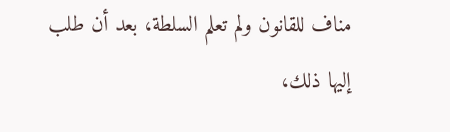مناف للقانون ولم تعلم السلطة، بعد أن طلب إليها ذلك،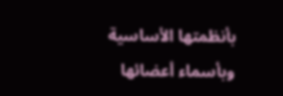بأنظمتها الأساسية وبأسماء أعضائها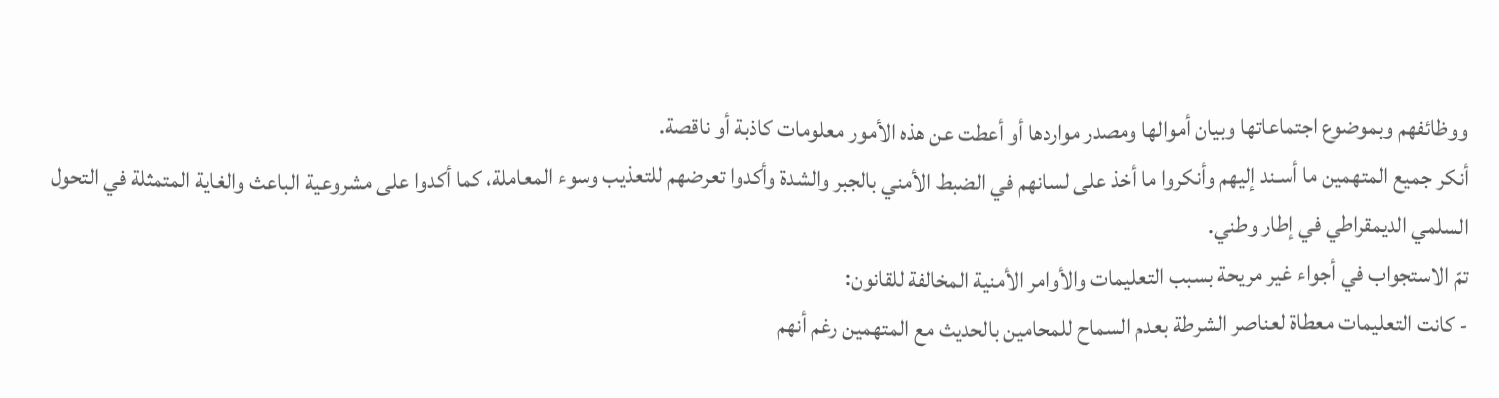ووظائفهم وبموضوع اجتماعاتها وبيان أموالها ومصدر مواردها أو أعطت عن هذه الأمور معلومات كاذبة أو ناقصة.
أنكر جميع المتهمين ما أسـند إليهم وأنكروا ما أخذ على لسانهم في الضبط الأمني بالجبر والشدة وأكدوا تعرضهم للتعذيب وسوء المعاملة، كما أكدوا على مشروعية الباعث والغاية المتمثلة في التحول السلمي الديمقراطي في إطار وطني.
تمّ الاستجواب في أجواء غير مريحة بسبب التعليمات والأوامر الأمنية المخالفة للقانون:
- كانت التعليمات معطاة لعناصر الشرطة بعدم السماح للمحامين بالحديث مع المتهمين رغم أنهم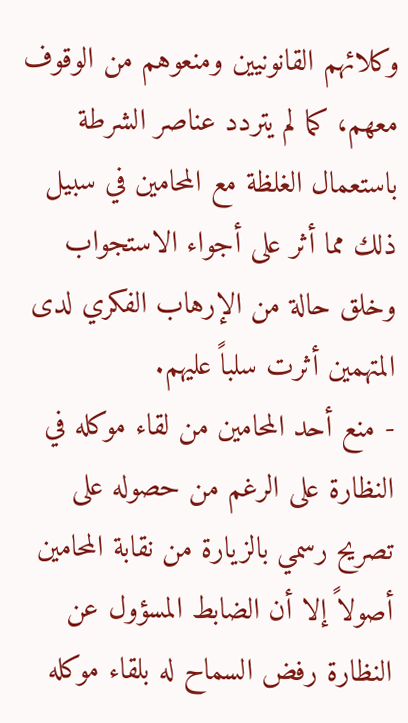وكلائهم القانونيين ومنعوهم من الوقوف معهم، كما لم يتردد عناصر الشرطة باستعمال الغلظة مع المحامين في سبيل ذلك مما أثر على أجواء الاستجواب وخلق حالة من الإرهاب الفكري لدى المتهمين أثرت سلباً عليهم.
- منع أحد المحامين من لقاء موكله في النظارة على الرغم من حصوله على تصريح رسمي بالزيارة من نقابة المحامين أصولاً إلا أن الضابط المسؤول عن النظارة رفض السماح له بلقاء موكله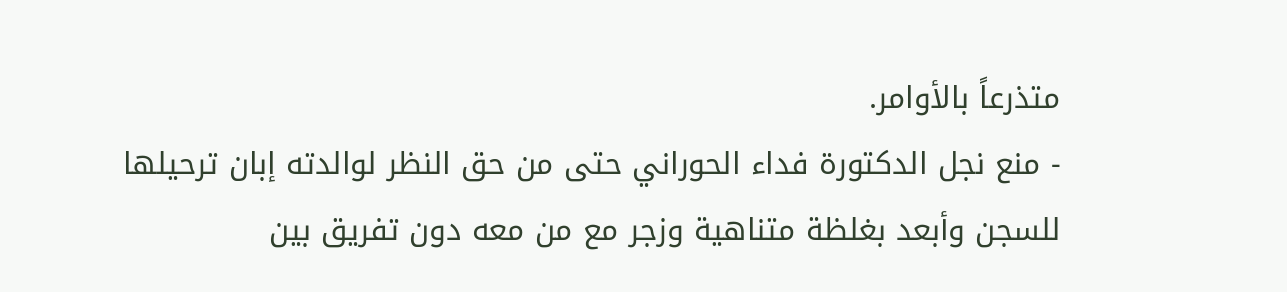متذرعاً بالأوامر.
- منع نجل الدكتورة فداء الحوراني حتى من حق النظر لوالدته إبان ترحيلها للسجن وأبعد بغلظة متناهية وزجر مع من معه دون تفريق بين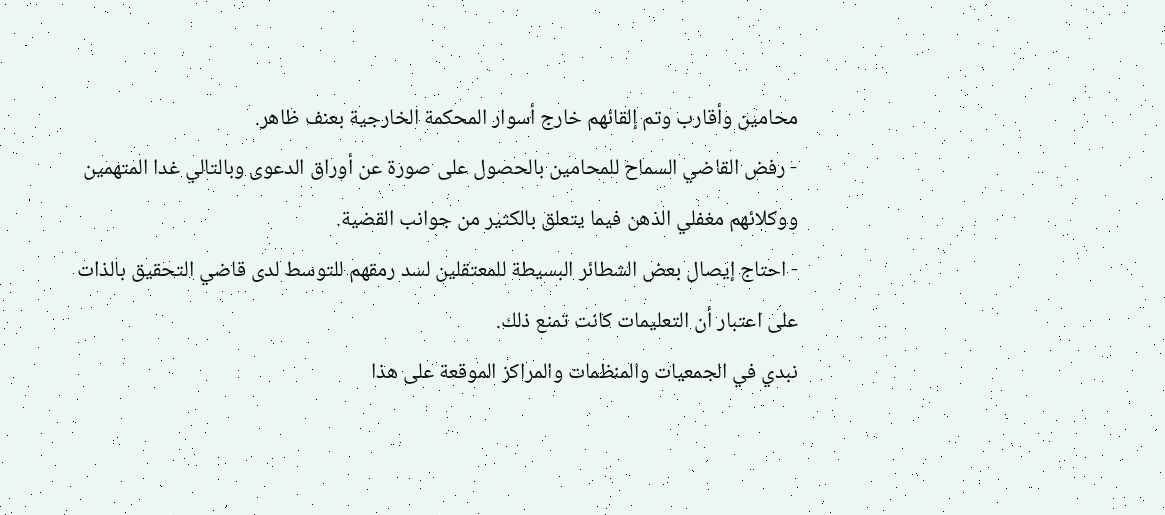محامين وأقارب وتم إلقائهم خارج أسوار المحكمة الخارجية بعنف ظاهر.
- رفض القاضي السماح للمحامين بالحصول على صورة عن أوراق الدعوى وبالتالي غدا المتهمين ووكلائهم مغفلي الذهن فيما يتعلق بالكثير من جوانب القضية.
- احتاج إيصال بعض الشطائر البسيطة للمعتقلين لسد رمقهم للتوسط لدى قاضي التحقيق بالذات على اعتبار أن التعليمات كانت تمنع ذلك.
نبدي في الجمعيات والمنظمات والمراكز الموقعة على هذا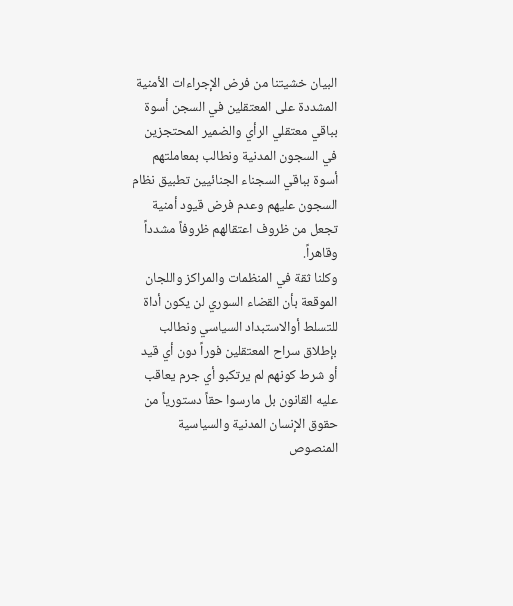البيان خشيتنا من فرض الإجراءات الأمنية المشددة على المعتقلين في السجن أسوة بباقي معتقلي الرأي والضمير المحتجزين في السجون المدنية ونطالب بمعاملتهم أسوة بباقي السجناء الجنائيين تطبيق نظام السجون عليهم وعدم فرض قيود أمنية تجعل من ظروف اعتقالهم ظروفاً مشدداً وقاهراً.
وكلنا ثقة في المنظمات والمراكز واللجان الموقعة بأن القضاء السوري لن يكون أداة للتسلط أوالاستبداد السياسي ونطالب بإطلاق سراح المعتقلين فوراً دون أي قيد أو شرط كونهم لم يرتكبو أي جرم يعاقب عليه القانون بل مارسوا حقاً دستورياً من حقوق الإنسان المدنية والسياسية المنصوص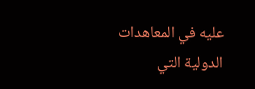عليه في المعاهدات الدولية التي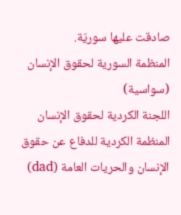صادقت عليها سوريّة.
المنظمة السورية لحقوق الإنسان (سواسية)
اللجنة الكردية لحقوق الإنسان
المنظمة الكردية للدفاع عن حقوق الإنسان والحريات العامة (dad)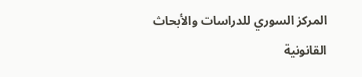المركز السوري للدراسات والأبحاث القانونية